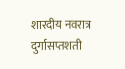शारदीय नवरात्र दुर्गासप्तशती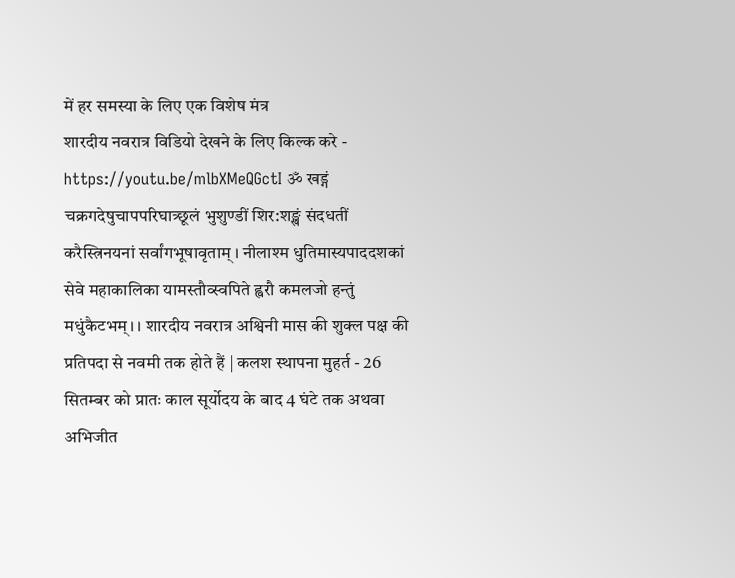में हर समस्या के लिए एक विशेष मंत्र
शारदीय नवरात्र विडियो देखने के लिए किल्क करे - https://youtu.be/mlbXMeQGctI ॐ खड्गं चक्रगदेषुचापपरिघात्र्छूलं भुशुण्डीं शिर:शङ्खं संदधतीं करैस्त्रिनयनां सर्वांगभूषावृताम् । नीलाश्म धुतिमास्यपाददशकां सेवे महाकालिका यामस्तौव्स्वपिते ह्वरौ कमलजो हन्तुं मधुंकैटभम्। । शारदीय नवरात्र अश्विनी मास की शुक्ल पक्ष की प्रतिपदा से नवमी तक होते हैं | कलश स्थापना मुहर्त - 26 सितम्बर को प्रातः काल सूर्योदय के बाद 4 घंटे तक अथवा अभिजीत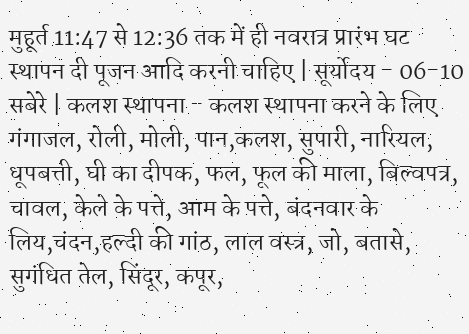मुहूर्त 11:47 से 12:36 तक में ही नवरात्र प्रारंभ घट स्थापन दी पूजन आदि करनी चाहिए | सूर्योदय - 06-10 सबेरे | कलश स्थापना - कलश स्थापना करने के लिए गंगाजल, रोली, मोली, पान,कलश, सुपारी, नारियल, धूपबत्ती, घी का दीपक, फल, फूल की माला, बिल्वपत्र, चावल, केले के पत्ते, आम के पत्ते, बंदनवार के लिय,चंदन,हल्दी की गांठ, लाल वस्त्र, जो, बतासे, सुगंधित तेल, सिंदूर, कपूर,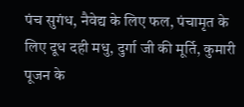पंच सुगंध, नैवेद्य के लिए फल, पंचामृत के लिए दूध दही मधु, दुर्गा जी की मूर्ति, कुमारी पूजन के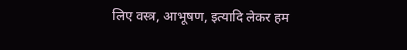लिए वस्त्र, आभूषण, इत्यादि लेकर हम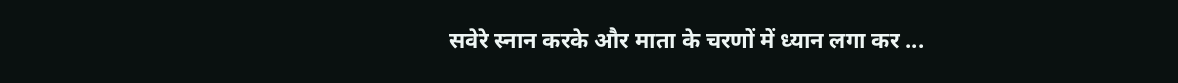सवेरे स्नान करके और माता के चरणों में ध्यान लगा कर ...